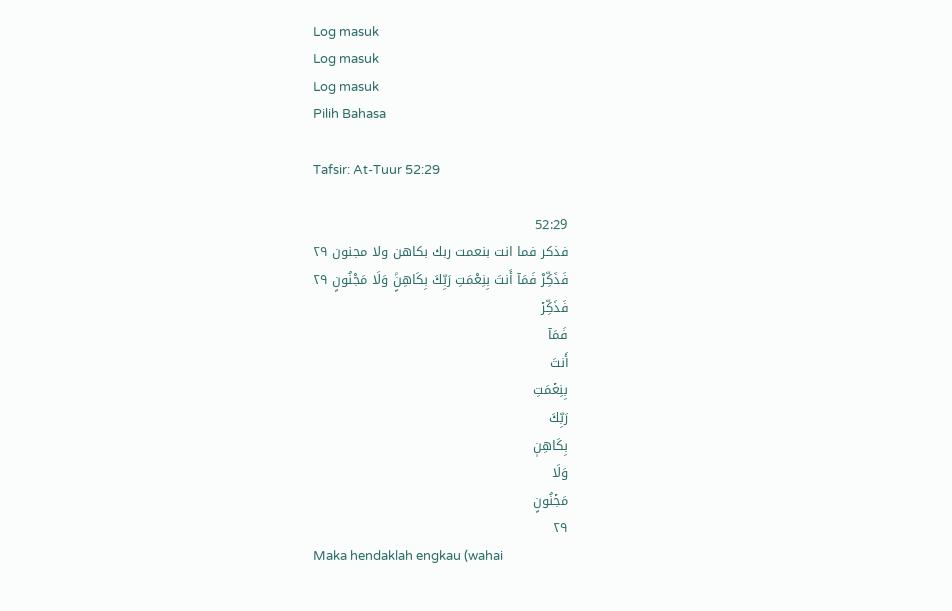Log masuk
Log masuk
Log masuk
Pilih Bahasa

Tafsir: At-Tuur 52:29

52:29
فذكر فما انت بنعمت ربك بكاهن ولا مجنون ٢٩
فَذَكِّرْ فَمَآ أَنتَ بِنِعْمَتِ رَبِّكَ بِكَاهِنٍۢ وَلَا مَجْنُونٍ ٢٩
فَذَكِّرۡ
فَمَآ
أَنتَ
بِنِعۡمَتِ
رَبِّكَ
بِكَاهِنٖ
وَلَا
مَجۡنُونٍ
٢٩
Maka hendaklah engkau (wahai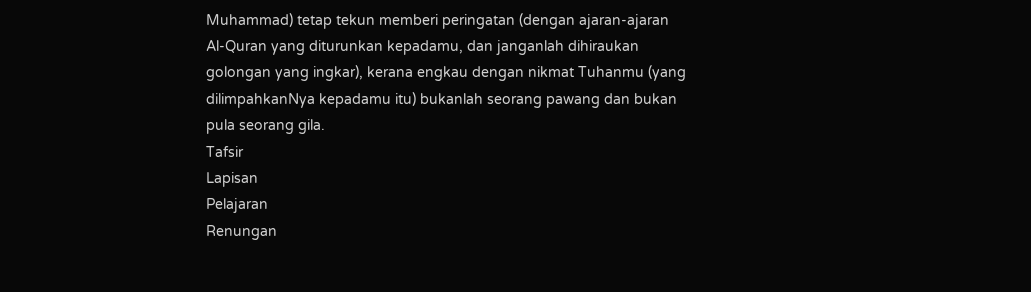Muhammad) tetap tekun memberi peringatan (dengan ajaran-ajaran Al-Quran yang diturunkan kepadamu, dan janganlah dihiraukan golongan yang ingkar), kerana engkau dengan nikmat Tuhanmu (yang dilimpahkanNya kepadamu itu) bukanlah seorang pawang dan bukan pula seorang gila.
Tafsir
Lapisan
Pelajaran
Renungan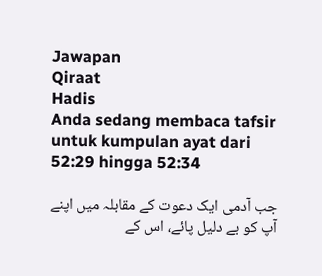Jawapan
Qiraat
Hadis
Anda sedang membaca tafsir untuk kumpulan ayat dari 52:29 hingga 52:34

جب آدمی ایک دعوت کے مقابلہ میں اپنے آپ کو بے دلیل پائے، اس کے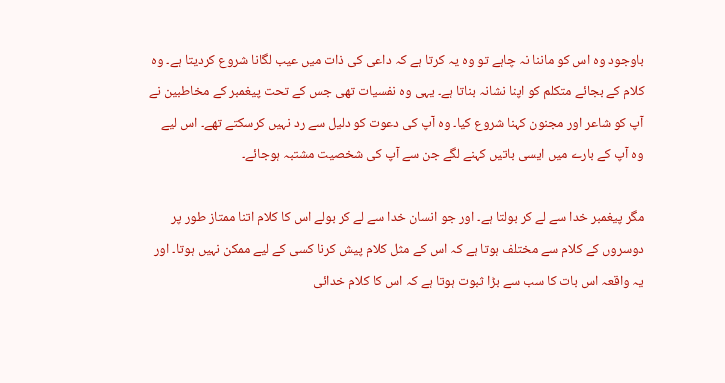باوجود وہ اس کو ماننا نہ چاہے تو وہ یہ کرتا ہے کہ داعی کی ذات میں عیب لگانا شروع کردیتا ہے۔ وہ کلام کے بجائے متکلم کو اپنا نشانہ بناتا ہے۔ یہی وہ نفسیات تھی جس کے تحت پیغمبر کے مخاطبین نے آپ کو شاعر اور مجنون کہنا شروع کیا۔ وہ آپ کی دعوت کو دلیل سے رد نہیں کرسکتے تھے۔ اس لیے وہ آپ کے بارے میں ایسی باتیں کہنے لگے جن سے آپ کی شخصیت مشتبہ ہوجائے۔

مگر پیغمبر خدا سے لے کر بولتا ہے۔ اور جو انسان خدا سے لے کر بولے اس کا کلام اتنا ممتاز طور پر دوسروں کے کلام سے مختلف ہوتا ہے کہ اس کے مثل کلام پیش کرنا کسی کے لیے ممکن نہیں ہوتا۔ اور یہ واقعہ اس بات کا سب سے بڑا ثبوت ہوتا ہے کہ اس کا کلام خدائی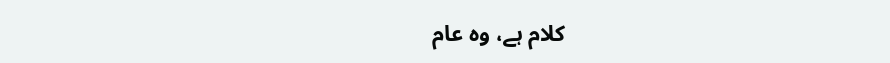کلام ہے، وہ عام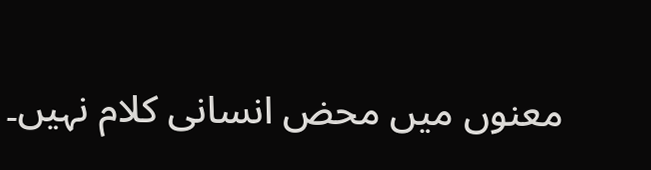معنوں میں محض انسانی کلام نہیں۔